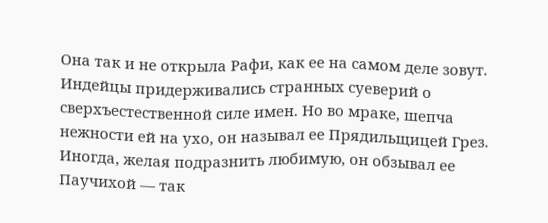Она так и не открыла Рафи, как ее на самом деле зовут. Индейцы придерживались странных суеверий о сверхъестественной силе имен. Но во мраке, шепча нежности ей на ухо, он называл ее Прядильщицей Грез. Иногда, желая подразнить любимую, он обзывал ее Паучихой — так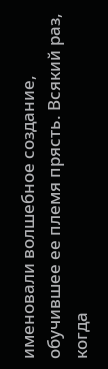именовали волшебное создание, обучившее ее племя прясть. Всякий раз, когда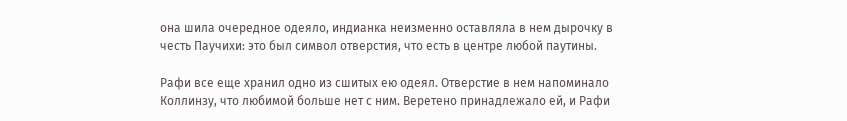она шила очередное одеяло, индианка неизменно оставляла в нем дырочку в честь Паучихи: это был символ отверстия, что есть в центре любой паутины.

Рафи все еще хранил одно из сшитых ею одеял. Отверстие в нем напоминало Коллинзу, что любимой больше нет с ним. Веретено принадлежало ей, и Рафи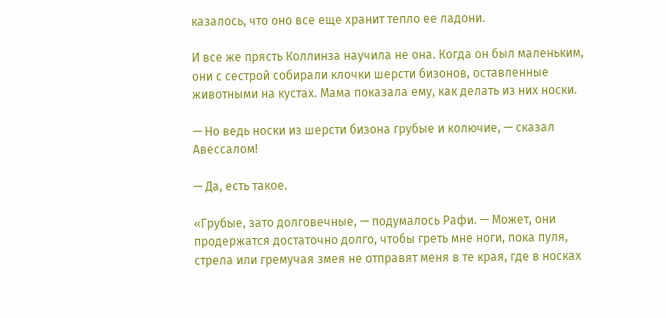казалось, что оно все еще хранит тепло ее ладони.

И все же прясть Коллинза научила не она. Когда он был маленьким, они с сестрой собирали клочки шерсти бизонов, оставленные животными на кустах. Мама показала ему, как делать из них носки.

— Но ведь носки из шерсти бизона грубые и колючие, — сказал Авессалом!

— Да, есть такое.

«Грубые, зато долговечные, — подумалось Рафи. — Может, они продержатся достаточно долго, чтобы греть мне ноги, пока пуля, стрела или гремучая змея не отправят меня в те края, где в носках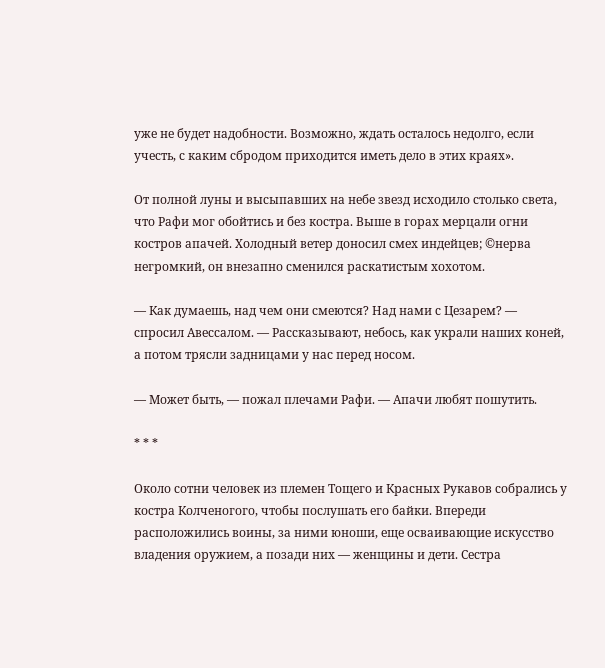уже не будет надобности. Возможно, ждать осталось недолго, если учесть, с каким сбродом приходится иметь дело в этих краях».

От полной луны и высыпавших на небе звезд исходило столько света, что Рафи мог обойтись и без костра. Выше в горах мерцали огни костров апачей. Холодный ветер доносил смех индейцев; ©нерва негромкий, он внезапно сменился раскатистым хохотом.

— Как думаешь, над чем они смеются? Над нами с Цезарем? — спросил Авессалом. — Рассказывают, небось, как украли наших коней, а потом трясли задницами у нас перед носом.

— Может быть, — пожал плечами Рафи. — Апачи любят пошутить.

* * *

Около сотни человек из племен Тощего и Красных Рукавов собрались у костра Колченогого, чтобы послушать его байки. Впереди расположились воины, за ними юноши, еще осваивающие искусство владения оружием, а позади них — женщины и дети. Сестра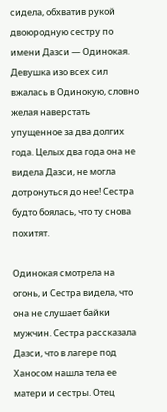сидела, обхватив рукой двоюродную сестру по имени Дазси — Одинокая. Девушка изо всех сил вжалась в Одинокую, словно желая наверстать упущенное за два долгих года. Целых два года она не видела Дазси, не могла дотронуться до нее! Сестра будто боялась, что ту снова похитят.

Одинокая смотрела на огонь, и Сестра видела, что она не слушает байки мужчин. Сестра рассказала Дазси, что в лагере под Ханосом нашла тела ее матери и сестры. Отец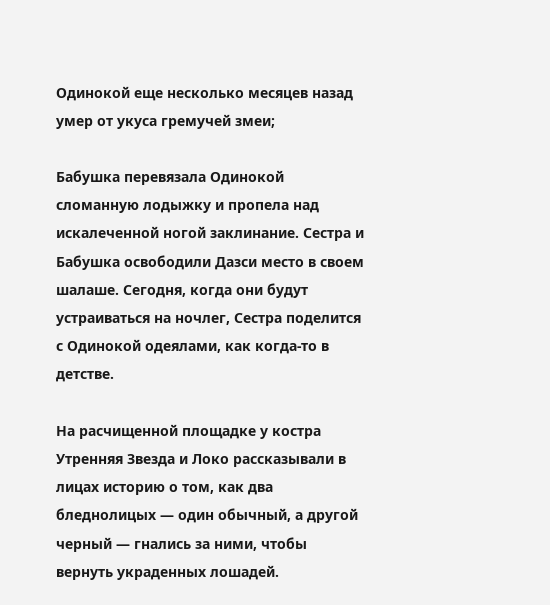Одинокой еще несколько месяцев назад умер от укуса гремучей змеи;

Бабушка перевязала Одинокой сломанную лодыжку и пропела над искалеченной ногой заклинание. Сестра и Бабушка освободили Дазси место в своем шалаше. Сегодня, когда они будут устраиваться на ночлег, Сестра поделится с Одинокой одеялами, как когда-то в детстве.

На расчищенной площадке у костра Утренняя Звезда и Локо рассказывали в лицах историю о том, как два бледнолицых — один обычный, а другой черный — гнались за ними, чтобы вернуть украденных лошадей.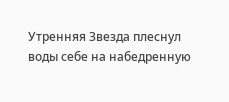Утренняя Звезда плеснул воды себе на набедренную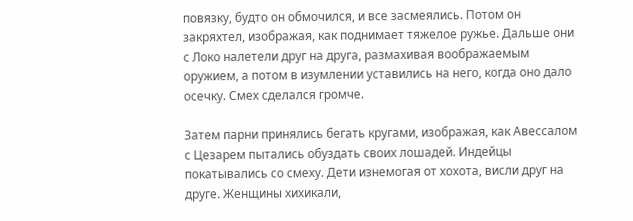повязку, будто он обмочился, и все засмеялись. Потом он закряхтел, изображая, как поднимает тяжелое ружье. Дальше они с Локо налетели друг на друга, размахивая воображаемым оружием, а потом в изумлении уставились на него, когда оно дало осечку. Смех сделался громче.

Затем парни принялись бегать кругами, изображая, как Авессалом с Цезарем пытались обуздать своих лошадей. Индейцы покaтывались со смеху. Дети изнемогая от хохота, висли друг на друге. Женщины хихикали,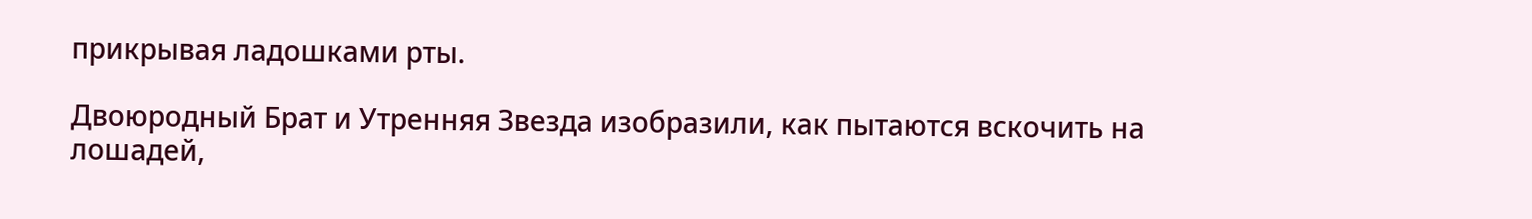прикрывая ладошками рты.

Двоюродный Брат и Утренняя Звезда изобразили, как пытаются вскочить на лошадей,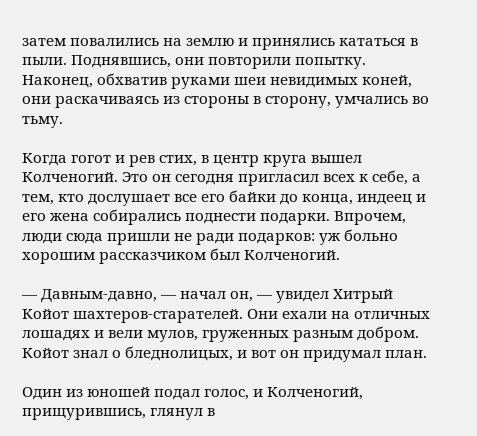затем повалились на землю и принялись кататься в пыли. Поднявшись, они повторили попытку. Наконец, обхватив руками шеи невидимых коней, они раскачиваясь из стороны в сторону, умчались во тьму.

Когда гогот и рев стих, в центр круга вышел Колченогий. Это он сегодня пригласил всех к себе, а тем, кто дослушает все его байки до конца, индеец и его жена собирались поднести подарки. Впрочем, люди сюда пришли не ради подарков: уж больно хорошим рассказчиком был Колченогий.

— Давным-давно, — начал он, — увидел Хитрый Койот шахтеров-старателей. Они ехали на отличных лошадях и вели мулов, груженных разным добром. Койот знал о бледнолицых, и вот он придумал план.

Один из юношей подал голос, и Колченогий, прищурившись, глянул в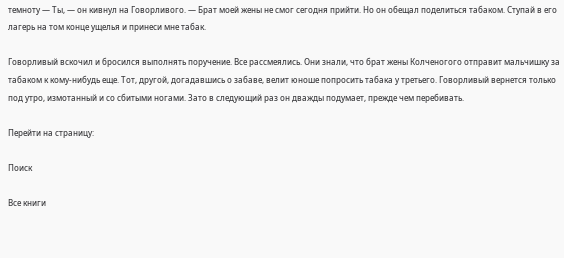темноту — Ты, — он кивнул на Говорливого. — Брат моей жены не смог сегодня прийти. Но он обещал поделиться табаком. Ступай в его лагерь на том конце ущелья и принеси мне табак.

Говорливый вскочил и бросился выполнять поручение. Все рассмеялись. Они знали, что брат жены Колченогого отправит мальчишку за табаком к кому-нибудь еще. Тот, другой, догадавшись о забаве, велит юноше попросить табака у третьего. Говорливый вернется только под утро, измотанный и со сбитыми ногами. Зато в следующий раз он дважды подумает, прежде чем перебивать.

Перейти на страницу:

Поиск

Все книги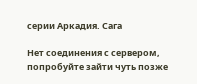серии Аркадия. Сага

Нет соединения с сервером, попробуйте зайти чуть позже